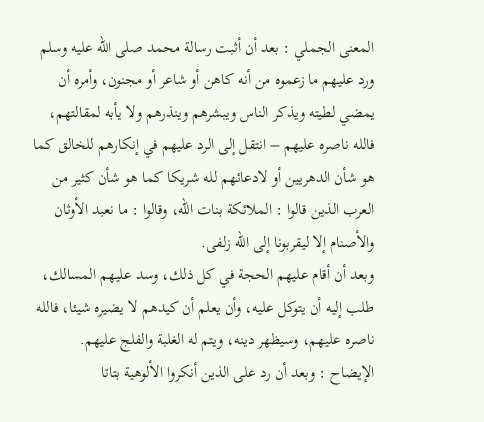المعنى الجملي : بعد أن أثبت رسالة محمد صلى الله عليه وسلم ورد عليهم ما زعموه من أنه كاهن أو شاعر أو مجنون، وأمره أن يمضي لطيته ويذكر الناس ويبشرهم وينذرهم ولا يأبه لمقالتهم، فالله ناصره عليهم – انتقل إلى الرد عليهم في إنكارهم للخالق كما هو شأن الدهريين أو لادعائهم لله شريكا كما هو شأن كثير من العرب الذين قالوا : الملائكة بنات الله، وقالوا : ما نعبد الأوثان والأصنام إلا ليقربونا إلى الله زلفى.
وبعد أن أقام عليهم الحجة في كل ذلك، وسد عليهم المسالك، طلب إليه أن يتوكل عليه، وأن يعلم أن كيدهم لا يضيره شيئا، فالله ناصره عليهم، وسيظهر دينه، ويتم له الغلبة والفلج عليهم.
الإيضاح : وبعد أن رد على الذين أنكروا الألوهية بتاتا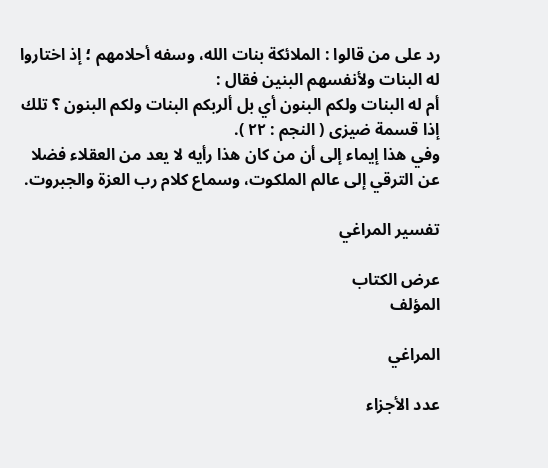رد على من قالوا : الملائكة بنات الله، وسفه أحلامهم ؛ إذ اختاروا له البنات ولأنفسهم البنين فقال :
أم له البنات ولكم البنون أي بل ألربكم البنات ولكم البنون ؟ تلك إذا قسمة ضيزى ( النجم : ٢٢ ).
وفي هذا إيماء إلى أن من كان هذا رأيه لا يعد من العقلاء فضلا عن الترقي إلى عالم الملكوت، وسماع كلام رب العزة والجبروت.

تفسير المراغي

عرض الكتاب
المؤلف

المراغي

عدد الأجزاء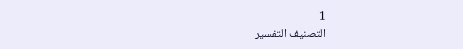1
التصنيف التفسير